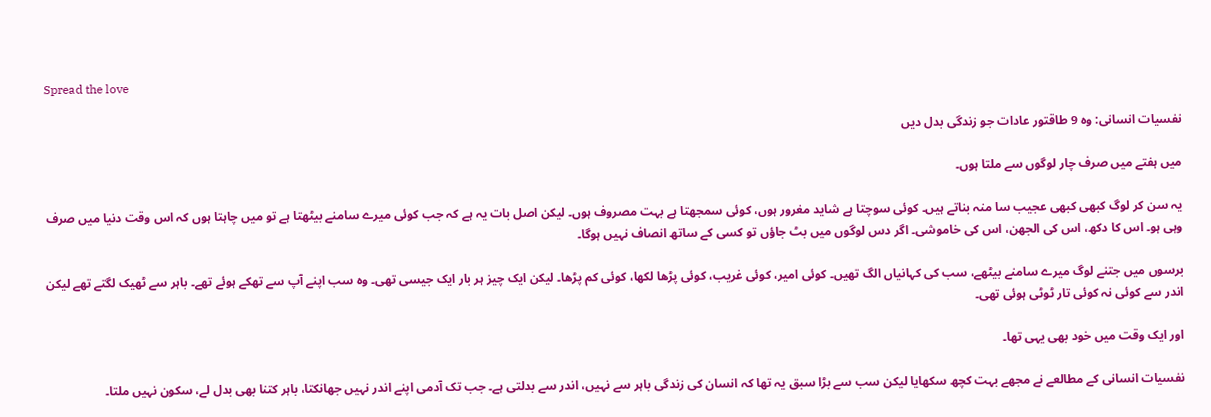Spread the love

نفسیات انسانی: وہ 9 طاقتور عادات جو زندگی بدل دیں

میں ہفتے میں صرف چار لوگوں سے ملتا ہوں۔

یہ سن کر لوگ کبھی کبھی عجیب سا منہ بناتے ہیں۔ کوئی سوچتا ہے شاید مغرور ہوں، کوئی سمجھتا ہے بہت مصروف ہوں۔ لیکن اصل بات یہ ہے کہ جب کوئی میرے سامنے بیٹھتا ہے تو میں چاہتا ہوں کہ اس وقت دنیا میں صرف وہی ہو۔ اس کا دکھ، اس کی الجھن، اس کی خاموشی۔ اگر دس لوگوں میں بٹ جاؤں تو کسی کے ساتھ انصاف نہیں ہوگا۔

برسوں میں جتنے لوگ میرے سامنے بیٹھے، سب کی کہانیاں الگ تھیں۔ کوئی امیر، کوئی غریب، کوئی پڑھا لکھا، کوئی کم پڑھا۔ لیکن ایک چیز ہر بار ایک جیسی تھی۔ وہ سب اپنے آپ سے تھکے ہوئے تھے۔ باہر سے ٹھیک لگتے تھے لیکن اندر سے کوئی نہ کوئی تار ٹوٹی ہوئی تھی۔

اور ایک وقت میں خود بھی یہی تھا۔

نفسیات انسانی کے مطالعے نے مجھے بہت کچھ سکھایا لیکن سب سے بڑا سبق یہ تھا کہ انسان کی زندگی باہر سے نہیں، اندر سے بدلتی ہے۔ جب تک آدمی اپنے اندر نہیں جھانکتا، باہر کتنا بھی بدل لے، سکون نہیں ملتا۔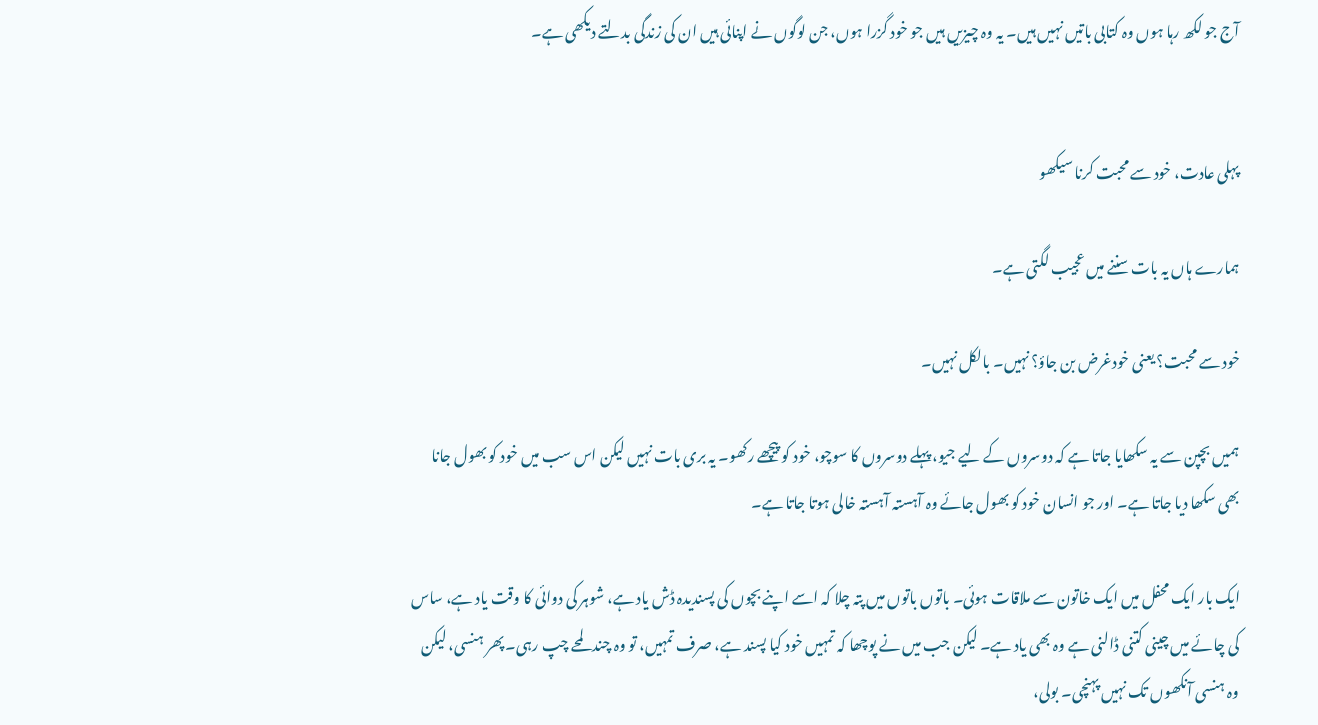آج جو لکھ رہا ہوں وہ کتابی باتیں نہیں ہیں۔ یہ وہ چیزیں ہیں جو خود گزرا ہوں، جن لوگوں نے اپنائی ہیں ان کی زندگی بدلتے دیکھی ہے۔


پہلی عادت، خود سے محبت کرنا سیکھو

ہمارے ہاں یہ بات سننے میں عجیب لگتی ہے۔

خود سے محبت؟ یعنی خودغرض بن جاؤ؟ نہیں۔ بالکل نہیں۔

ہمیں بچپن سے یہ سکھایا جاتا ہے کہ دوسروں کے لیے جیو، پہلے دوسروں کا سوچو، خود کو پیچھے رکھو۔ یہ بری بات نہیں لیکن اس سب میں خود کو بھول جانا بھی سکھا دیا جاتا ہے۔ اور جو انسان خود کو بھول جائے وہ آہستہ آہستہ خالی ہوتا جاتا ہے۔

ایک بار ایک محفل میں ایک خاتون سے ملاقات ہوئی۔ باتوں باتوں میں پتہ چلا کہ اسے اپنے بچوں کی پسندیدہ ڈش یاد ہے، شوہر کی دوائی کا وقت یاد ہے، ساس کی چائے میں چینی کتنی ڈالنی ہے وہ بھی یاد ہے۔ لیکن جب میں نے پوچھا کہ تمہیں خود کیا پسند ہے، صرف تمہیں، تو وہ چند لمحے چپ رہی۔ پھر ہنسی، لیکن وہ ہنسی آنکھوں تک نہیں پہنچی۔ بولی،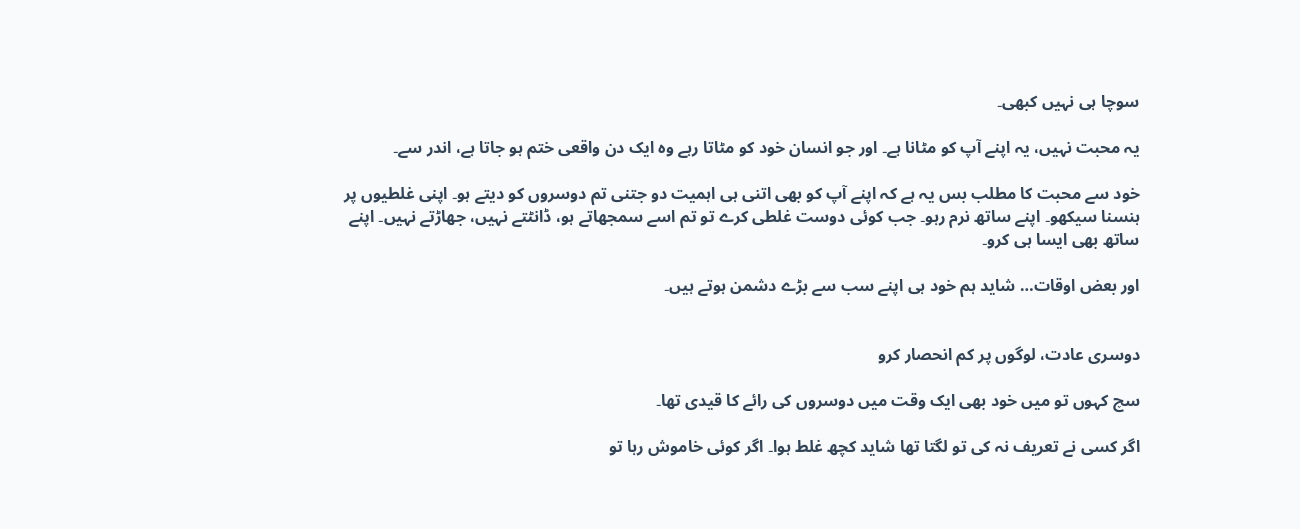سوچا ہی نہیں کبھی۔

یہ محبت نہیں، یہ اپنے آپ کو مٹانا ہے۔ اور جو انسان خود کو مٹاتا رہے وہ ایک دن واقعی ختم ہو جاتا ہے، اندر سے۔

خود سے محبت کا مطلب بس یہ ہے کہ اپنے آپ کو بھی اتنی ہی اہمیت دو جتنی تم دوسروں کو دیتے ہو۔ اپنی غلطیوں پر ہنسنا سیکھو۔ اپنے ساتھ نرم رہو۔ جب کوئی دوست غلطی کرے تو تم اسے سمجھاتے ہو، ڈانٹتے نہیں، جھاڑتے نہیں۔ اپنے ساتھ بھی ایسا ہی کرو۔

اور بعض اوقات… شاید ہم خود ہی اپنے سب سے بڑے دشمن ہوتے ہیں۔


دوسری عادت، لوگوں پر کم انحصار کرو

سچ کہوں تو میں خود بھی ایک وقت میں دوسروں کی رائے کا قیدی تھا۔

اگر کسی نے تعریف نہ کی تو لگتا تھا شاید کچھ غلط ہوا۔ اگر کوئی خاموش رہا تو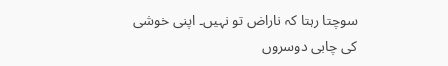سوچتا رہتا کہ ناراض تو نہیں۔ اپنی خوشی کی چابی دوسروں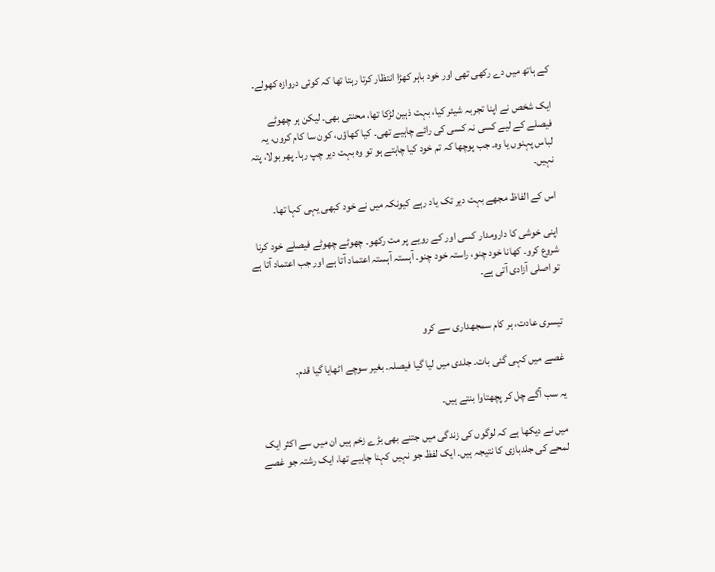کے ہاتھ میں دے رکھی تھی اور خود باہر کھڑا انتظار کرتا رہتا تھا کہ کوئی دروازہ کھولے۔

ایک شخص نے اپنا تجربہ شیئر کیا، بہت ذہین لڑکا تھا، محنتی بھی۔ لیکن ہر چھوٹے فیصلے کے لیے کسی نہ کسی کی رائے چاہیے تھی۔ کیا کھاؤں، کون سا کام کروں، یہ لباس پہنوں یا وہ۔ جب پوچھا کہ تم خود کیا چاہتے ہو تو وہ بہت دیر چپ رہا۔ پھر بولا، پتہ نہیں۔

اس کے الفاظ مجھے بہت دیر تک یاد رہے کیونکہ میں نے خود کبھی یہی کہا تھا۔

اپنی خوشی کا دارومدار کسی اور کے رویے پر مت رکھو۔ چھوٹے چھوٹے فیصلے خود کرنا شروع کرو۔ کھانا خود چنو، راستہ خود چنو۔ آہستہ آہستہ اعتماد آتا ہے اور جب اعتماد آتا ہے تو اصلی آزادی آتی ہے۔


تیسری عادت، ہر کام سمجھداری سے کرو

غصے میں کہی گئی بات۔ جلدی میں لیا گیا فیصلہ۔ بغیر سوچے اٹھایا گیا قدم۔

یہ سب آگے چل کر پچھتاوا بنتے ہیں۔

میں نے دیکھا ہے کہ لوگوں کی زندگی میں جتنے بھی بڑے زخم ہیں ان میں سے اکثر ایک لمحے کی جلدبازی کا نتیجہ ہیں۔ ایک لفظ جو نہیں کہنا چاہیے تھا، ایک رشتہ جو غصے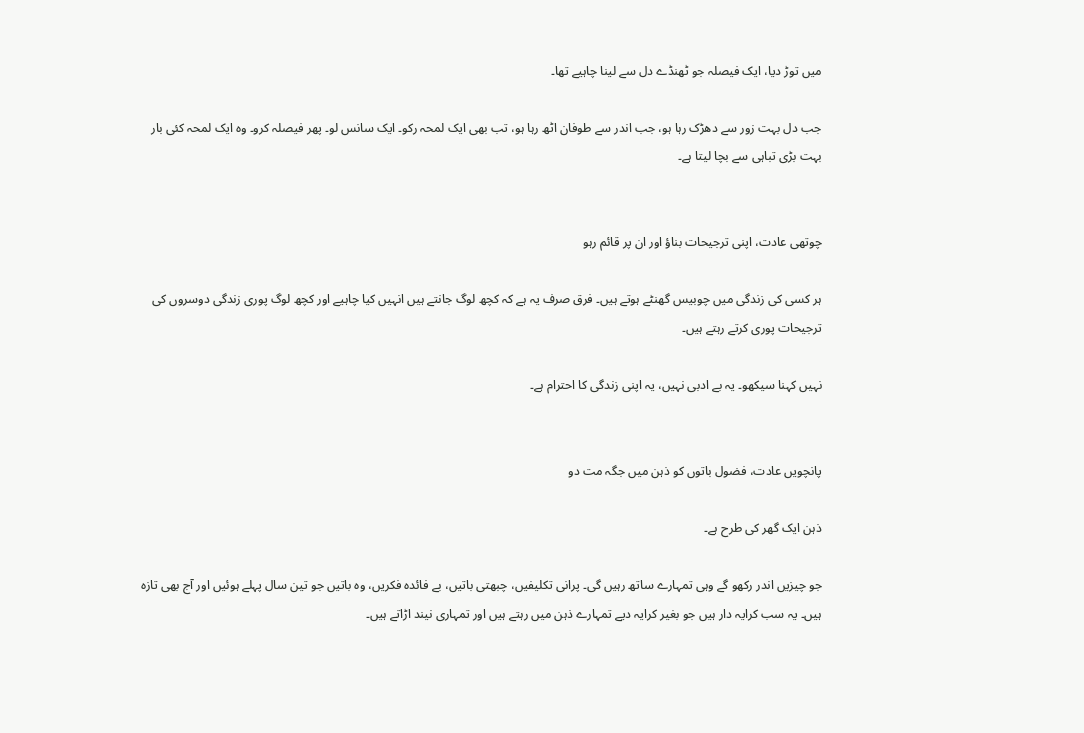میں توڑ دیا، ایک فیصلہ جو ٹھنڈے دل سے لینا چاہیے تھا۔

جب دل بہت زور سے دھڑک رہا ہو، جب اندر سے طوفان اٹھ رہا ہو، تب بھی ایک لمحہ رکو۔ ایک سانس لو۔ پھر فیصلہ کرو۔ وہ ایک لمحہ کئی بار بہت بڑی تباہی سے بچا لیتا ہے۔


چوتھی عادت، اپنی ترجیحات بناؤ اور ان پر قائم رہو

ہر کسی کی زندگی میں چوبیس گھنٹے ہوتے ہیں۔ فرق صرف یہ ہے کہ کچھ لوگ جانتے ہیں انہیں کیا چاہیے اور کچھ لوگ پوری زندگی دوسروں کی ترجیحات پوری کرتے رہتے ہیں۔

نہیں کہنا سیکھو۔ یہ بے ادبی نہیں، یہ اپنی زندگی کا احترام ہے۔


پانچویں عادت، فضول باتوں کو ذہن میں جگہ مت دو

ذہن ایک گھر کی طرح ہے۔

جو چیزیں اندر رکھو گے وہی تمہارے ساتھ رہیں گی۔ پرانی تکلیفیں، چبھتی باتیں، بے فائدہ فکریں، وہ باتیں جو تین سال پہلے ہوئیں اور آج بھی تازہ ہیں۔ یہ سب کرایہ دار ہیں جو بغیر کرایہ دیے تمہارے ذہن میں رہتے ہیں اور تمہاری نیند اڑاتے ہیں۔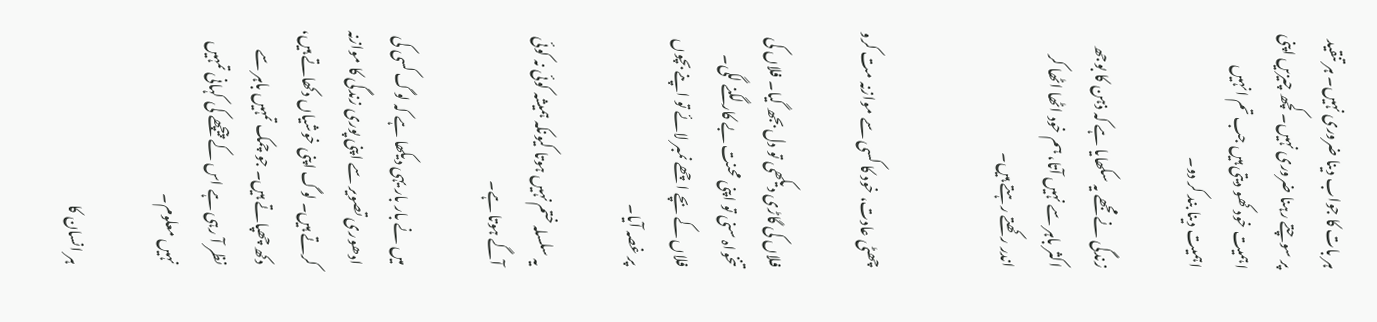ہر بات کا جواب دینا ضروری نہیں۔ ہر تنقید پر سوچتے رہنا ضروری نہیں۔ کچھ چیزیں اپنی اہمیت خود کھو دیتی ہیں جب تم انہیں اہمیت دینا بند کر دو۔

زندگی نے مجھے یہ سکھایا ہے کہ ذہن کا بوجھ اکثر باہر سے نہیں آتا، ہم خود اٹھا اٹھا کر اندر رکھتے رہتے ہیں۔


چھٹی عادت، خود کا کسی سے موازنہ مت کرو

فلاں کی گاڑی دیکھی تو دل بجھ گیا۔ فلاں کی تنخواہ سنی تو اپنی محنت بے کار لگنے لگی۔ فلاں کے بچے اچھے نمبر لائے تو اپنے بچوں پر غصہ آیا۔

یہ سلسلہ ختم نہیں ہوتا کیونکہ ہمیشہ کوئی نہ کوئی آگے ہوتا ہے۔

میں نے بار بار یہی دیکھا ہے کہ لوگ کسی کی ادھوری تصویر سے اپنی پوری زندگی کا موازنہ کرتے ہیں۔ لوگ اپنی خوشیاں دکھاتے ہیں، دکھ چھپاتے ہیں۔ جو چمک تمہیں باہر سے نظر آ رہی ہے اس کے پیچھے کی کہانی تمہیں نہیں معلوم۔

ہر انسان کا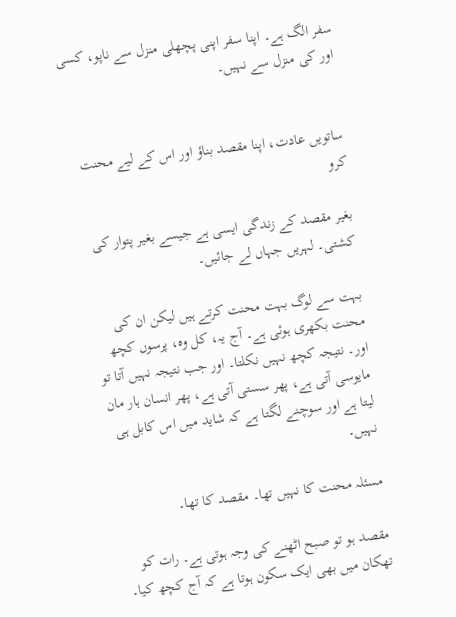سفر الگ ہے۔ اپنا سفر اپنی پچھلی منزل سے ناپو، کسی اور کی منزل سے نہیں۔


ساتویں عادت، اپنا مقصد بناؤ اور اس کے لیے محنت کرو

بغیر مقصد کے زندگی ایسی ہے جیسے بغیر پتوار کی کشتی۔ لہریں جہاں لے جائیں۔

بہت سے لوگ بہت محنت کرتے ہیں لیکن ان کی محنت بکھری ہوئی ہے۔ آج یہ، کل وہ، پرسوں کچھ اور۔ نتیجہ کچھ نہیں نکلتا۔ اور جب نتیجہ نہیں آتا تو مایوسی آتی ہے، پھر سستی آتی ہے، پھر انسان ہار مان لیتا ہے اور سوچنے لگتا ہے کہ شاید میں اس کابل ہی نہیں۔

مسئلہ محنت کا نہیں تھا۔ مقصد کا تھا۔

مقصد ہو تو صبح اٹھنے کی وجہ ہوتی ہے۔ رات کو تھکان میں بھی ایک سکون ہوتا ہے کہ آج کچھ کیا۔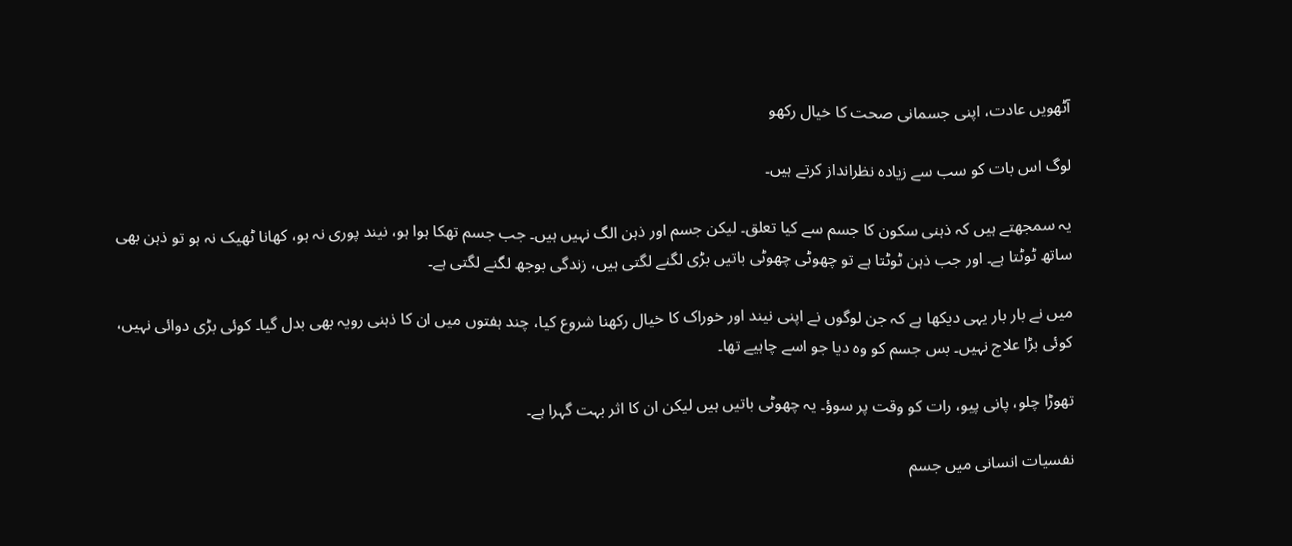آٹھویں عادت، اپنی جسمانی صحت کا خیال رکھو

لوگ اس بات کو سب سے زیادہ نظرانداز کرتے ہیں۔

یہ سمجھتے ہیں کہ ذہنی سکون کا جسم سے کیا تعلق۔ لیکن جسم اور ذہن الگ نہیں ہیں۔ جب جسم تھکا ہوا ہو، نیند پوری نہ ہو، کھانا ٹھیک نہ ہو تو ذہن بھی ساتھ ٹوٹتا ہے۔ اور جب ذہن ٹوٹتا ہے تو چھوٹی چھوٹی باتیں بڑی لگنے لگتی ہیں، زندگی بوجھ لگنے لگتی ہے۔

میں نے بار بار یہی دیکھا ہے کہ جن لوگوں نے اپنی نیند اور خوراک کا خیال رکھنا شروع کیا، چند ہفتوں میں ان کا ذہنی رویہ بھی بدل گیا۔ کوئی بڑی دوائی نہیں، کوئی بڑا علاج نہیں۔ بس جسم کو وہ دیا جو اسے چاہیے تھا۔

تھوڑا چلو، پانی پیو، رات کو وقت پر سوؤ۔ یہ چھوٹی باتیں ہیں لیکن ان کا اثر بہت گہرا ہے۔

نفسیات انسانی میں جسم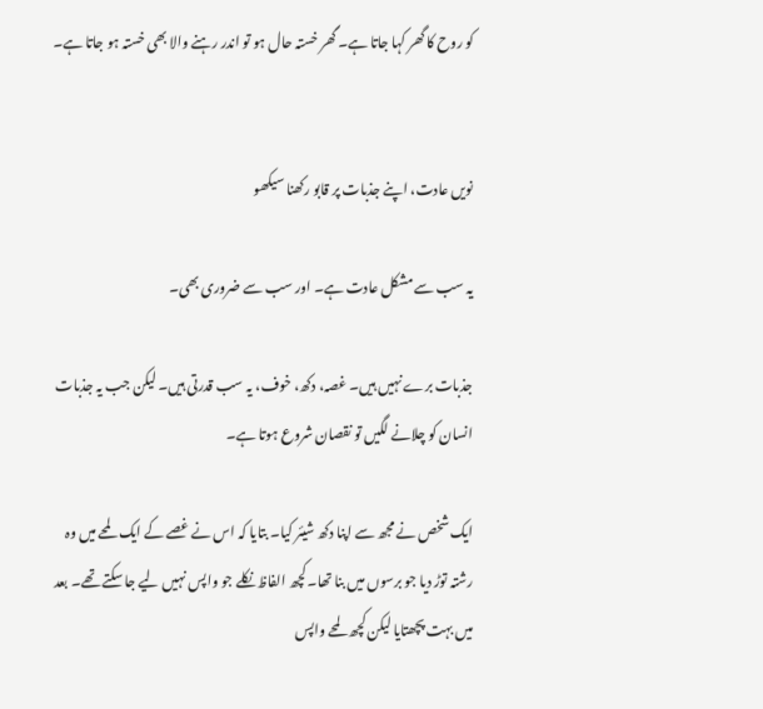کو روح کا گھر کہا جاتا ہے۔ گھر خستہ حال ہو تو اندر رہنے والا بھی خستہ ہو جاتا ہے۔


نویں عادت، اپنے جذبات پر قابو رکھنا سیکھو

یہ سب سے مشکل عادت ہے۔ اور سب سے ضروری بھی۔

جذبات برے نہیں ہیں۔ غصہ، دکھ، خوف، یہ سب قدرتی ہیں۔ لیکن جب یہ جذبات انسان کو چلانے لگیں تو نقصان شروع ہوتا ہے۔

ایک شخص نے مجھ سے اپنا دکھ شیئر کیا۔ بتایا کہ اس نے غصے کے ایک لمحے میں وہ رشتہ توڑ دیا جو برسوں میں بنا تھا۔ کچھ الفاظ نکلے جو واپس نہیں لیے جا سکتے تھے۔ بعد میں بہت پچھتایا لیکن کچھ لمحے واپس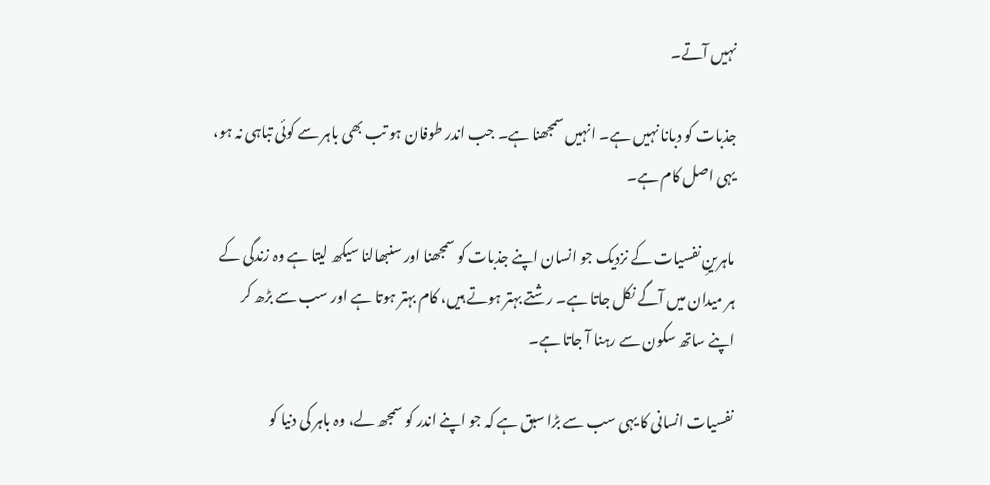نہیں آتے۔

جذبات کو دبانا نہیں ہے۔ انہیں سمجھنا ہے۔ جب اندر طوفان ہو تب بھی باہر سے کوئی تباہی نہ ہو، یہی اصل کام ہے۔

ماہرینِ نفسیات کے نزدیک جو انسان اپنے جذبات کو سمجھنا اور سنبھالنا سیکھ لیتا ہے وہ زندگی کے ہر میدان میں آگے نکل جاتا ہے۔ رشتے بہتر ہوتے ہیں، کام بہتر ہوتا ہے اور سب سے بڑھ کر اپنے ساتھ سکون سے رہنا آ جاتا ہے۔

نفسیات انسانی کا یہی سب سے بڑا سبق ہے کہ جو اپنے اندر کو سمجھ لے، وہ باہر کی دنیا کو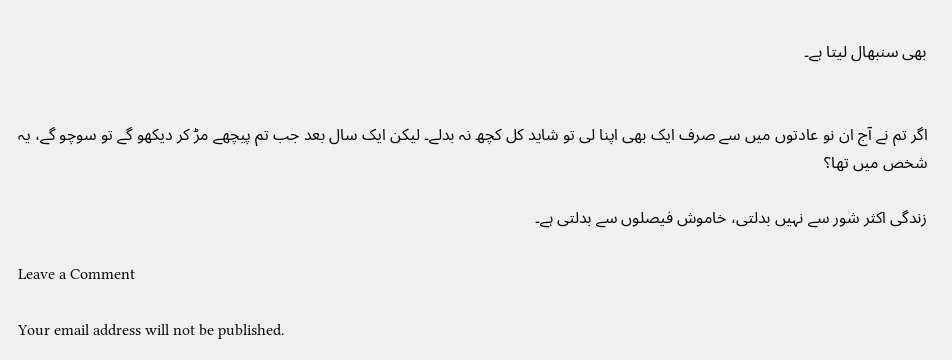بھی سنبھال لیتا ہے۔


اگر تم نے آج ان نو عادتوں میں سے صرف ایک بھی اپنا لی تو شاید کل کچھ نہ بدلے۔ لیکن ایک سال بعد جب تم پیچھے مڑ کر دیکھو گے تو سوچو گے، یہ شخص میں تھا؟

زندگی اکثر شور سے نہیں بدلتی، خاموش فیصلوں سے بدلتی ہے۔

Leave a Comment

Your email address will not be published.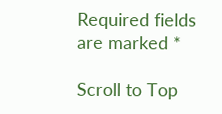Required fields are marked *

Scroll to Top